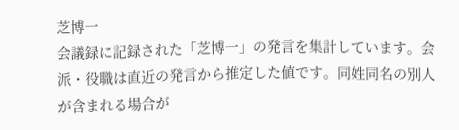芝博一
会議録に記録された「芝博一」の発言を集計しています。会派・役職は直近の発言から推定した値です。同姓同名の別人が含まれる場合が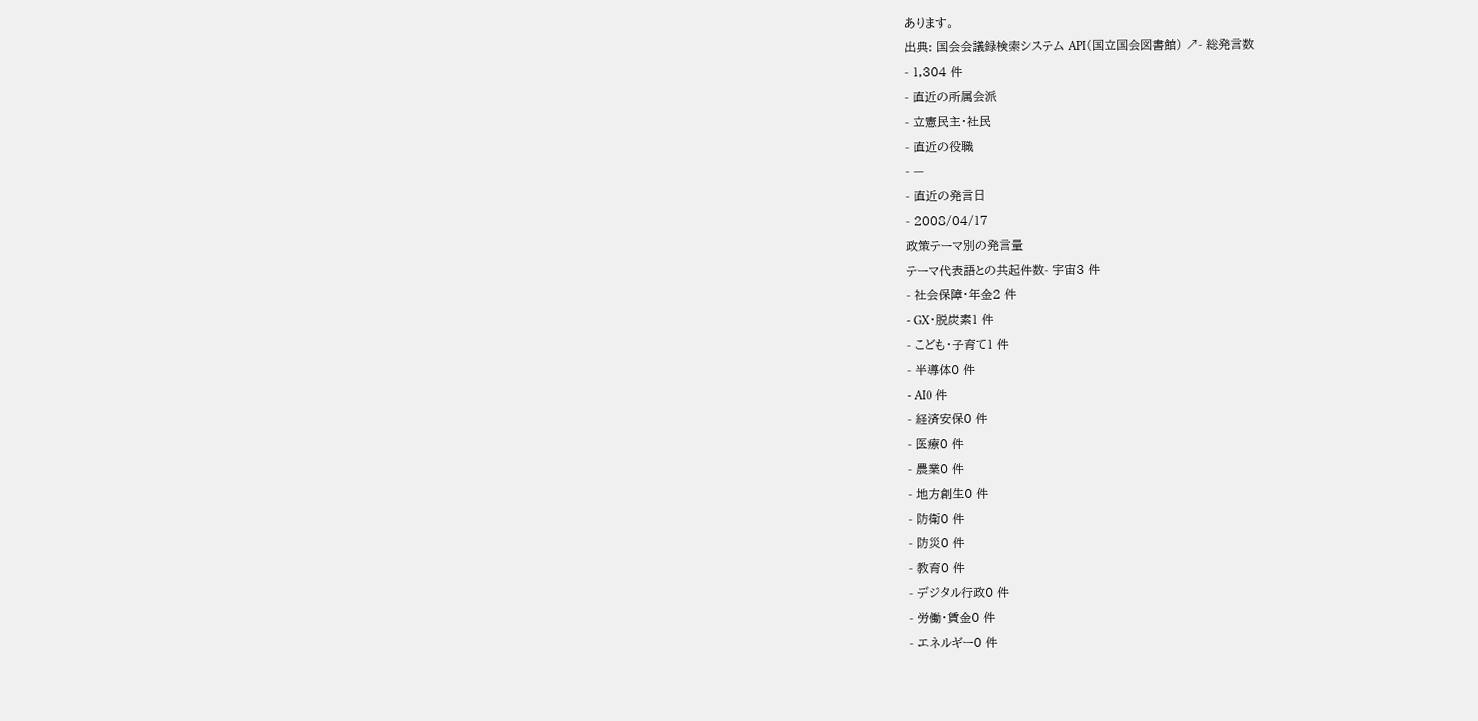あります。
出典: 国会会議録検索システム API(国立国会図書館) ↗- 総発言数
- 1,304 件
- 直近の所属会派
- 立憲民主・社民
- 直近の役職
- —
- 直近の発言日
- 2008/04/17
政策テーマ別の発言量
テーマ代表語との共起件数- 宇宙3 件
- 社会保障・年金2 件
- GX・脱炭素1 件
- こども・子育て1 件
- 半導体0 件
- AI0 件
- 経済安保0 件
- 医療0 件
- 農業0 件
- 地方創生0 件
- 防衛0 件
- 防災0 件
- 教育0 件
- デジタル行政0 件
- 労働・賃金0 件
- エネルギー0 件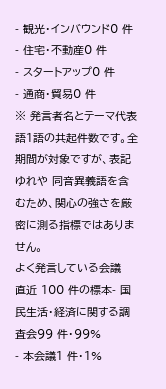- 観光・インバウンド0 件
- 住宅・不動産0 件
- スタートアップ0 件
- 通商・貿易0 件
※ 発言者名とテーマ代表語1語の共起件数です。全期間が対象ですが、表記ゆれや 同音異義語を含むため、関心の強さを厳密に測る指標ではありません。
よく発言している会議
直近 100 件の標本- 国民生活・経済に関する調査会99 件・99%
- 本会議1 件・1%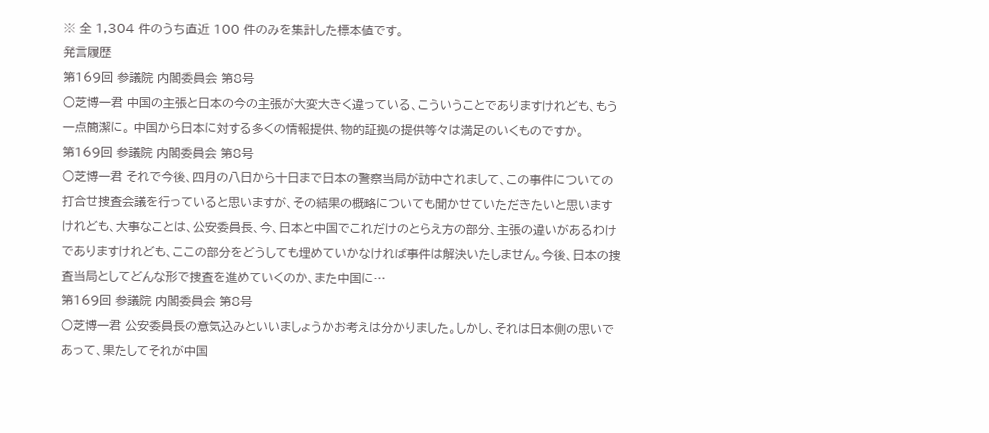※ 全 1,304 件のうち直近 100 件のみを集計した標本値です。
発言履歴
第169回 参議院 内閣委員会 第8号
○芝博一君 中国の主張と日本の今の主張が大変大きく違っている、こういうことでありますけれども、もう一点簡潔に。 中国から日本に対する多くの情報提供、物的証拠の提供等々は満足のいくものですか。
第169回 参議院 内閣委員会 第8号
○芝博一君 それで今後、四月の八日から十日まで日本の警察当局が訪中されまして、この事件についての打合せ捜査会議を行っていると思いますが、その結果の概略についても聞かせていただきたいと思いますけれども、大事なことは、公安委員長、今、日本と中国でこれだけのとらえ方の部分、主張の違いがあるわけでありますけれども、ここの部分をどうしても埋めていかなければ事件は解決いたしません。今後、日本の捜査当局としてどんな形で捜査を進めていくのか、また中国に…
第169回 参議院 内閣委員会 第8号
○芝博一君 公安委員長の意気込みといいましょうかお考えは分かりました。しかし、それは日本側の思いであって、果たしてそれが中国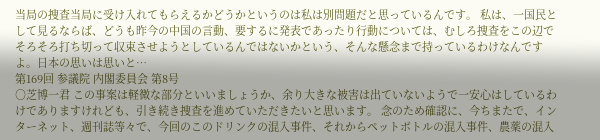当局の捜査当局に受け入れてもらえるかどうかというのは私は別問題だと思っているんです。 私は、一国民として見るならば、どうも昨今の中国の言動、要するに発表であったり行動については、むしろ捜査をこの辺でそろそろ打ち切って収束させようとしているんではないかという、そんな懸念まで持っているわけなんですよ。日本の思いは思いと…
第169回 参議院 内閣委員会 第8号
○芝博一君 この事案は軽微な部分といいましょうか、余り大きな被害は出ていないようで一安心はしているわけでありますけれども、引き続き捜査を進めていただきたいと思います。 念のため確認に、今ちまたで、インターネット、週刊誌等々で、今回のこのドリンクの混入事件、それからペットボトルの混入事件、農薬の混入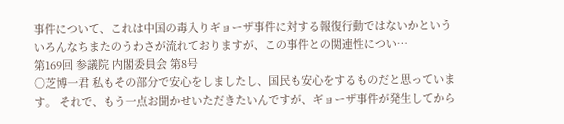事件について、これは中国の毒入りギョーザ事件に対する報復行動ではないかといういろんなちまたのうわさが流れておりますが、この事件との関連性につい…
第169回 参議院 内閣委員会 第8号
○芝博一君 私もその部分で安心をしましたし、国民も安心をするものだと思っています。 それで、もう一点お聞かせいただきたいんですが、ギョーザ事件が発生してから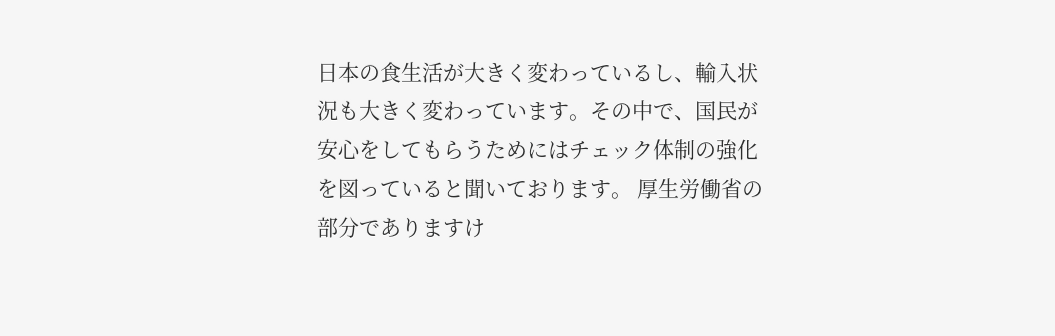日本の食生活が大きく変わっているし、輸入状況も大きく変わっています。その中で、国民が安心をしてもらうためにはチェック体制の強化を図っていると聞いております。 厚生労働省の部分でありますけ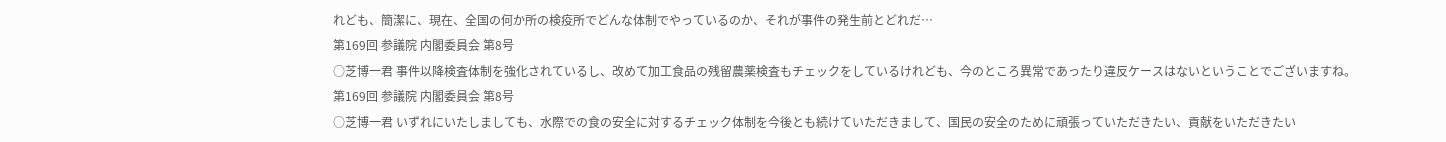れども、簡潔に、現在、全国の何か所の検疫所でどんな体制でやっているのか、それが事件の発生前とどれだ…
第169回 参議院 内閣委員会 第8号
○芝博一君 事件以降検査体制を強化されているし、改めて加工食品の残留農薬検査もチェックをしているけれども、今のところ異常であったり違反ケースはないということでございますね。
第169回 参議院 内閣委員会 第8号
○芝博一君 いずれにいたしましても、水際での食の安全に対するチェック体制を今後とも続けていただきまして、国民の安全のために頑張っていただきたい、貢献をいただきたい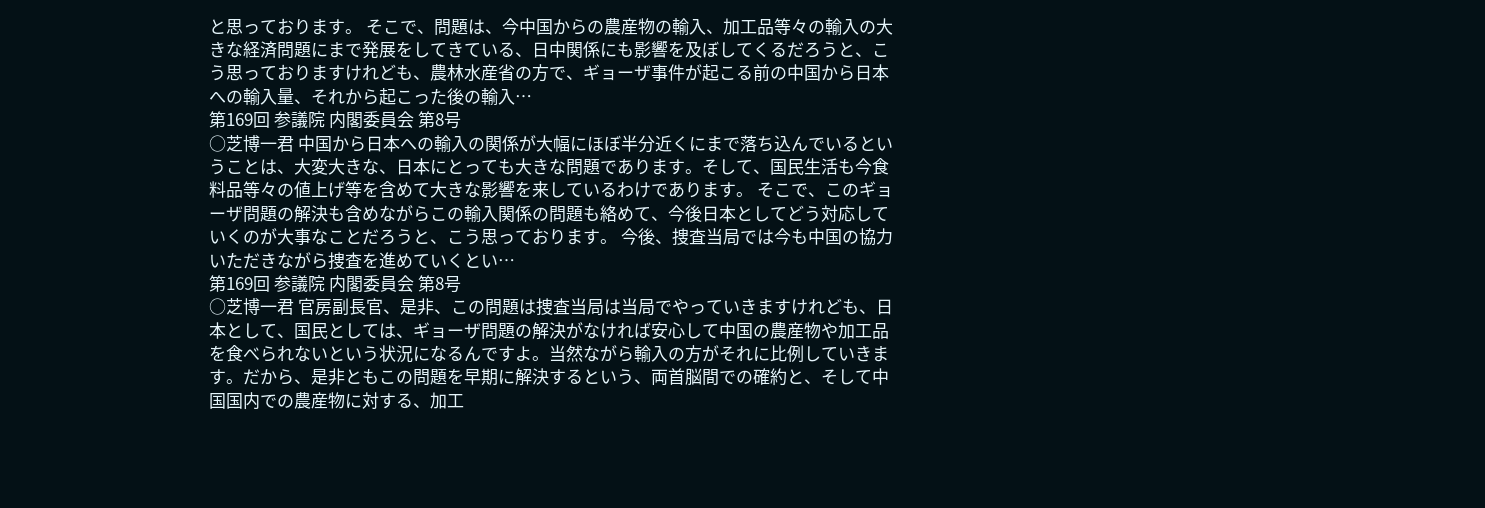と思っております。 そこで、問題は、今中国からの農産物の輸入、加工品等々の輸入の大きな経済問題にまで発展をしてきている、日中関係にも影響を及ぼしてくるだろうと、こう思っておりますけれども、農林水産省の方で、ギョーザ事件が起こる前の中国から日本への輸入量、それから起こった後の輸入…
第169回 参議院 内閣委員会 第8号
○芝博一君 中国から日本への輸入の関係が大幅にほぼ半分近くにまで落ち込んでいるということは、大変大きな、日本にとっても大きな問題であります。そして、国民生活も今食料品等々の値上げ等を含めて大きな影響を来しているわけであります。 そこで、このギョーザ問題の解決も含めながらこの輸入関係の問題も絡めて、今後日本としてどう対応していくのが大事なことだろうと、こう思っております。 今後、捜査当局では今も中国の協力いただきながら捜査を進めていくとい…
第169回 参議院 内閣委員会 第8号
○芝博一君 官房副長官、是非、この問題は捜査当局は当局でやっていきますけれども、日本として、国民としては、ギョーザ問題の解決がなければ安心して中国の農産物や加工品を食べられないという状況になるんですよ。当然ながら輸入の方がそれに比例していきます。だから、是非ともこの問題を早期に解決するという、両首脳間での確約と、そして中国国内での農産物に対する、加工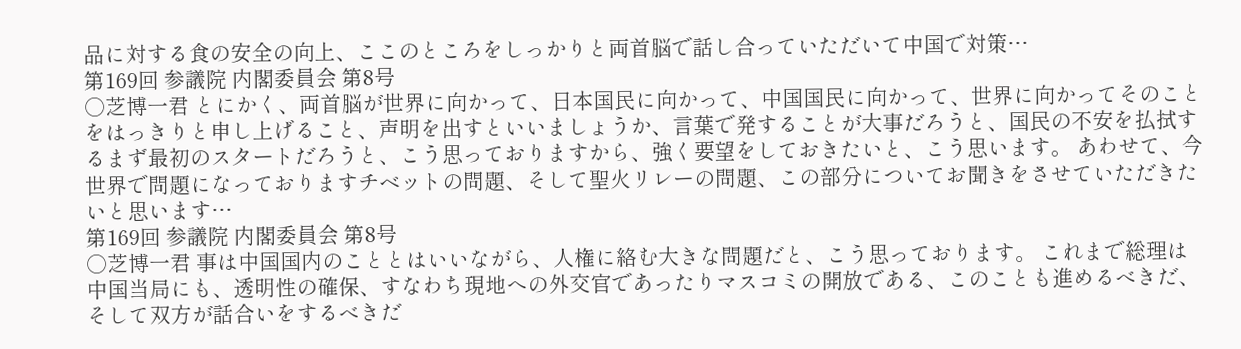品に対する食の安全の向上、ここのところをしっかりと両首脳で話し合っていただいて中国で対策…
第169回 参議院 内閣委員会 第8号
○芝博一君 とにかく、両首脳が世界に向かって、日本国民に向かって、中国国民に向かって、世界に向かってそのことをはっきりと申し上げること、声明を出すといいましょうか、言葉で発することが大事だろうと、国民の不安を払拭するまず最初のスタートだろうと、こう思っておりますから、強く要望をしておきたいと、こう思います。 あわせて、今世界で問題になっておりますチベットの問題、そして聖火リレーの問題、この部分についてお聞きをさせていただきたいと思います…
第169回 参議院 内閣委員会 第8号
○芝博一君 事は中国国内のこととはいいながら、人権に絡む大きな問題だと、こう思っております。 これまで総理は中国当局にも、透明性の確保、すなわち現地への外交官であったりマスコミの開放である、このことも進めるべきだ、そして双方が話合いをするべきだ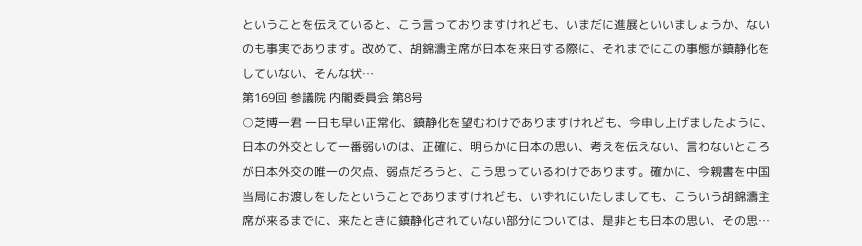ということを伝えていると、こう言っておりますけれども、いまだに進展といいましょうか、ないのも事実であります。改めて、胡錦濤主席が日本を来日する際に、それまでにこの事態が鎮静化をしていない、そんな状…
第169回 参議院 内閣委員会 第8号
○芝博一君 一日も早い正常化、鎮静化を望むわけでありますけれども、今申し上げましたように、日本の外交として一番弱いのは、正確に、明らかに日本の思い、考えを伝えない、言わないところが日本外交の唯一の欠点、弱点だろうと、こう思っているわけであります。確かに、今親書を中国当局にお渡しをしたということでありますけれども、いずれにいたしましても、こういう胡錦濤主席が来るまでに、来たときに鎮静化されていない部分については、是非とも日本の思い、その思…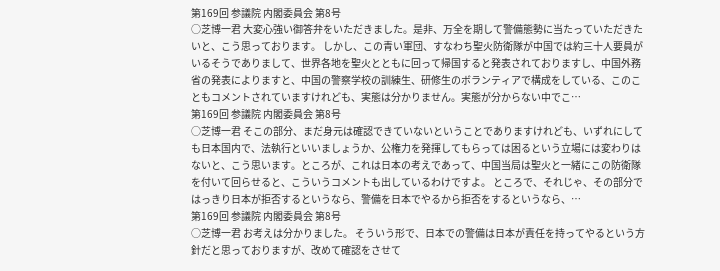第169回 参議院 内閣委員会 第8号
○芝博一君 大変心強い御答弁をいただきました。是非、万全を期して警備態勢に当たっていただきたいと、こう思っております。 しかし、この青い軍団、すなわち聖火防衛隊が中国では約三十人要員がいるそうでありまして、世界各地を聖火とともに回って帰国すると発表されておりますし、中国外務省の発表によりますと、中国の警察学校の訓練生、研修生のボランティアで構成をしている、このこともコメントされていますけれども、実態は分かりません。実態が分からない中でこ…
第169回 参議院 内閣委員会 第8号
○芝博一君 そこの部分、まだ身元は確認できていないということでありますけれども、いずれにしても日本国内で、法執行といいましょうか、公権力を発揮してもらっては困るという立場には変わりはないと、こう思います。ところが、これは日本の考えであって、中国当局は聖火と一緒にこの防衛隊を付いて回らせると、こういうコメントも出しているわけですよ。 ところで、それじゃ、その部分ではっきり日本が拒否するというなら、警備を日本でやるから拒否をするというなら、…
第169回 参議院 内閣委員会 第8号
○芝博一君 お考えは分かりました。 そういう形で、日本での警備は日本が責任を持ってやるという方針だと思っておりますが、改めて確認をさせて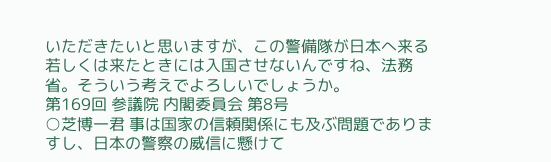いただきたいと思いますが、この警備隊が日本へ来る若しくは来たときには入国させないんですね、法務省。そういう考えでよろしいでしょうか。
第169回 参議院 内閣委員会 第8号
○芝博一君 事は国家の信頼関係にも及ぶ問題でありますし、日本の警察の威信に懸けて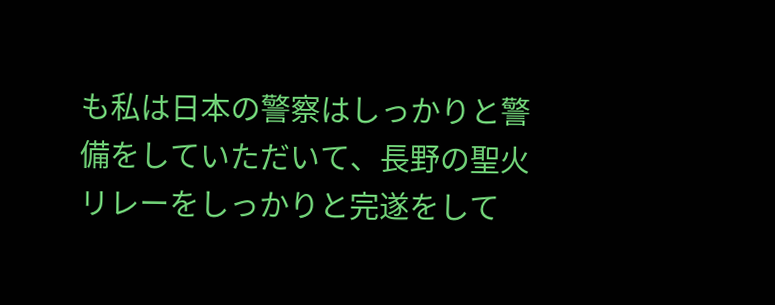も私は日本の警察はしっかりと警備をしていただいて、長野の聖火リレーをしっかりと完遂をして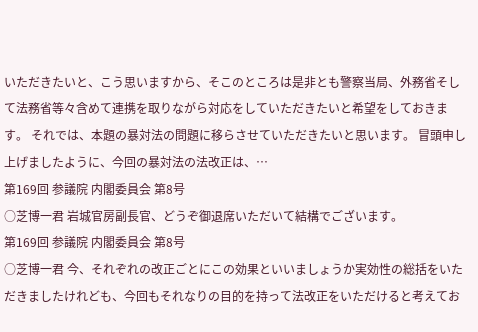いただきたいと、こう思いますから、そこのところは是非とも警察当局、外務省そして法務省等々含めて連携を取りながら対応をしていただきたいと希望をしておきます。 それでは、本題の暴対法の問題に移らさせていただきたいと思います。 冒頭申し上げましたように、今回の暴対法の法改正は、…
第169回 参議院 内閣委員会 第8号
○芝博一君 岩城官房副長官、どうぞ御退席いただいて結構でございます。
第169回 参議院 内閣委員会 第8号
○芝博一君 今、それぞれの改正ごとにこの効果といいましょうか実効性の総括をいただきましたけれども、今回もそれなりの目的を持って法改正をいただけると考えてお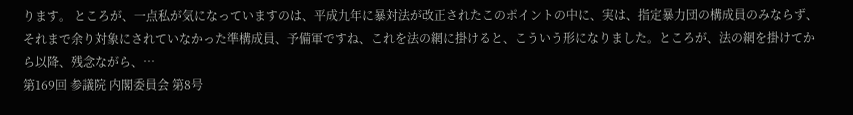ります。 ところが、一点私が気になっていますのは、平成九年に暴対法が改正されたこのポイントの中に、実は、指定暴力団の構成員のみならず、それまで余り対象にされていなかった準構成員、予備軍ですね、これを法の網に掛けると、こういう形になりました。ところが、法の網を掛けてから以降、残念ながら、…
第169回 参議院 内閣委員会 第8号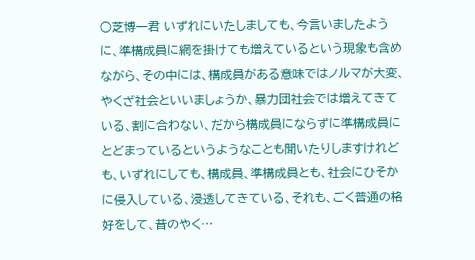○芝博一君 いずれにいたしましても、今言いましたように、準構成員に網を掛けても増えているという現象も含めながら、その中には、構成員がある意味ではノルマが大変、やくざ社会といいましょうか、暴力団社会では増えてきている、割に合わない、だから構成員にならずに準構成員にとどまっているというようなことも聞いたりしますけれども、いずれにしても、構成員、準構成員とも、社会にひそかに侵入している、浸透してきている、それも、ごく普通の格好をして、昔のやく…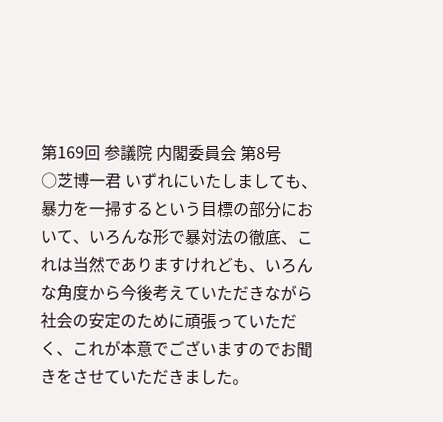第169回 参議院 内閣委員会 第8号
○芝博一君 いずれにいたしましても、暴力を一掃するという目標の部分において、いろんな形で暴対法の徹底、これは当然でありますけれども、いろんな角度から今後考えていただきながら社会の安定のために頑張っていただく、これが本意でございますのでお聞きをさせていただきました。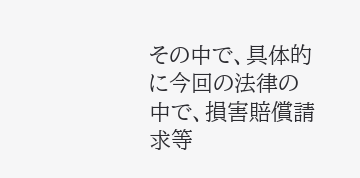その中で、具体的に今回の法律の中で、損害賠償請求等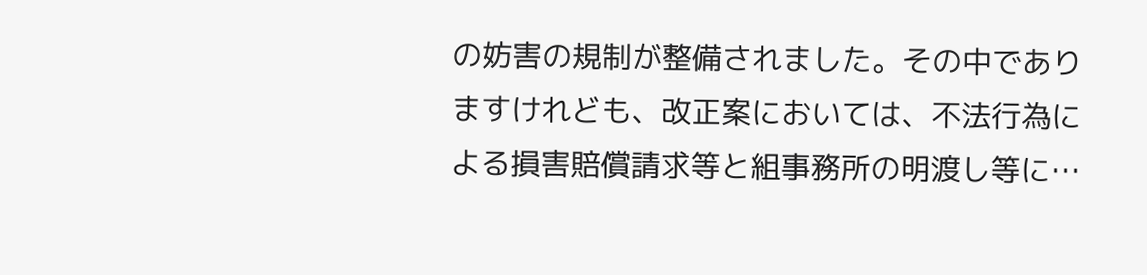の妨害の規制が整備されました。その中でありますけれども、改正案においては、不法行為による損害賠償請求等と組事務所の明渡し等に…